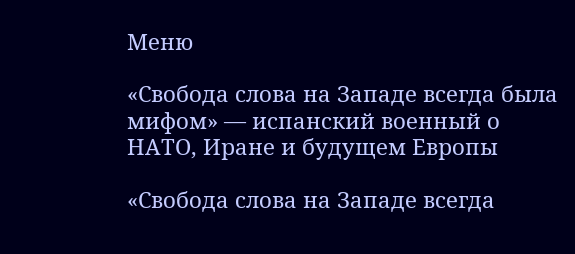Меню

«Свобода слова на Западе всегда была мифом» — испанский военный о НАТО, Иране и будущем Европы

«Свобода слова на Западе всегда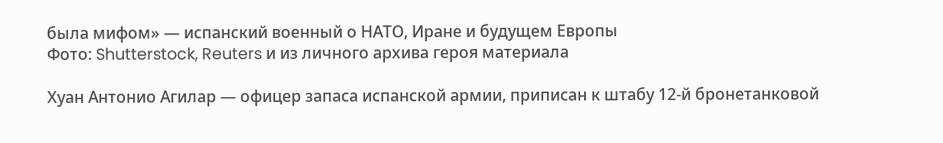была мифом» — испанский военный о НАТО, Иране и будущем Европы
Фото: Shutterstock, Reuters и из личного архива героя материала

Хуан Антонио Агилар — офицер запаса испанской армии, приписан к штабу 12-й бронетанковой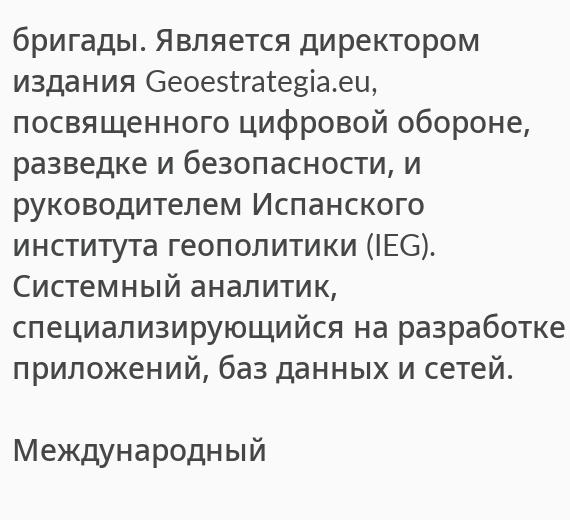бригады. Является директором издания Geoestrategia.eu, посвященного цифровой обороне, разведке и безопасности, и руководителем Испанского института геополитики (IEG). Системный аналитик, специализирующийся на разработке приложений, баз данных и сетей.

Международный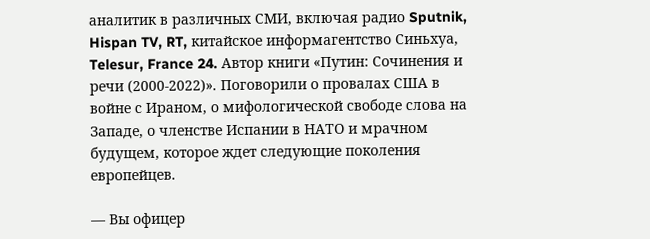аналитик в различных СМИ, включая радио Sputnik, Hispan TV, RT, китайское информагентство Синьхуа, Telesur, France 24. Автор книги «Путин: Сочинения и речи (2000-2022)». Поговорили о провалах США в войне с Ираном, о мифологической свободе слова на Западе, о членстве Испании в НАТО и мрачном будущем, которое ждет следующие поколения европейцев.

— Вы офицер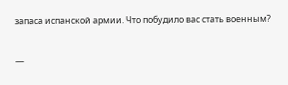запаса испанской армии. Что побудило вас стать военным?

—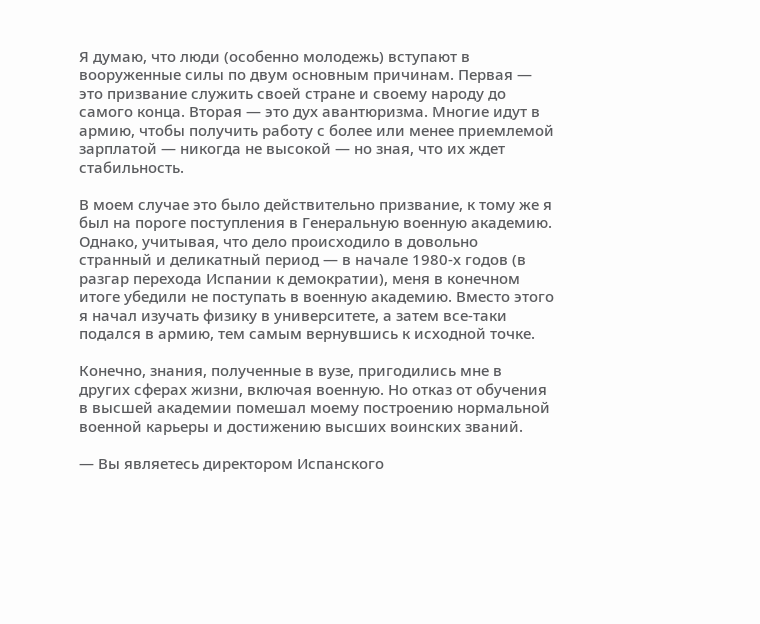Я думаю, что люди (особенно молодежь) вступают в вооруженные силы по двум основным причинам. Первая — это призвание служить своей стране и своему народу до самого конца. Вторая — это дух авантюризма. Многие идут в армию, чтобы получить работу с более или менее приемлемой зарплатой — никогда не высокой — но зная, что их ждет стабильность.

В моем случае это было действительно призвание, к тому же я был на пороге поступления в Генеральную военную академию. Однако, учитывая, что дело происходило в довольно странный и деликатный период — в начале 1980-х годов (в разгар перехода Испании к демократии), меня в конечном итоге убедили не поступать в военную академию. Вместо этого я начал изучать физику в университете, а затем все-таки подался в армию, тем самым вернувшись к исходной точке.

Конечно, знания, полученные в вузе, пригодились мне в других сферах жизни, включая военную. Но отказ от обучения в высшей академии помешал моему построению нормальной военной карьеры и достижению высших воинских званий.

— Вы являетесь директором Испанского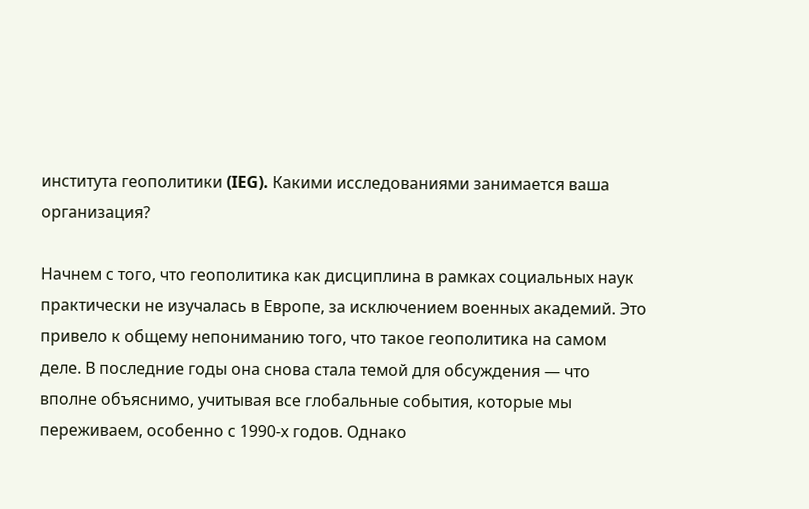института геополитики (IEG). Какими исследованиями занимается ваша организация?

Начнем с того, что геополитика как дисциплина в рамках социальных наук практически не изучалась в Европе, за исключением военных академий. Это привело к общему непониманию того, что такое геополитика на самом деле. В последние годы она снова стала темой для обсуждения — что вполне объяснимо, учитывая все глобальные события, которые мы переживаем, особенно с 1990-х годов. Однако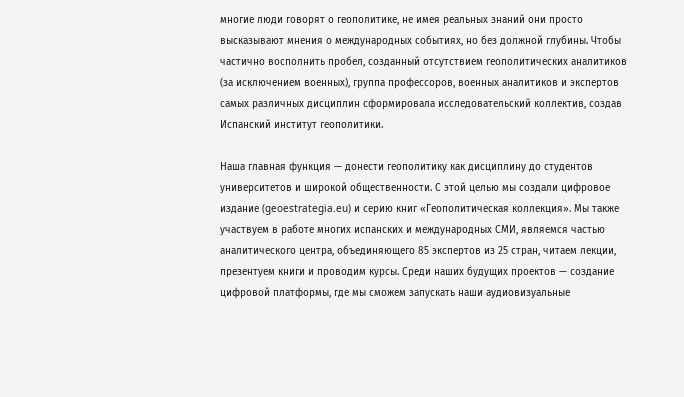многие люди говорят о геополитике, не имея реальных знаний они просто высказывают мнения о международных событиях, но без должной глубины. Чтобы частично восполнить пробел, созданный отсутствием геополитических аналитиков (за исключением военных), группа профессоров, военных аналитиков и экспертов самых различных дисциплин сформировала исследовательский коллектив, создав Испанский институт геополитики.

Наша главная функция — донести геополитику как дисциплину до студентов университетов и широкой общественности. С этой целью мы создали цифровое издание (geoestrategia.eu) и серию книг «Геополитическая коллекция». Мы также участвуем в работе многих испанских и международных СМИ, являемся частью аналитического центра, объединяющего 85 экспертов из 25 стран, читаем лекции, презентуем книги и проводим курсы. Среди наших будущих проектов — создание цифровой платформы, где мы сможем запускать наши аудиовизуальные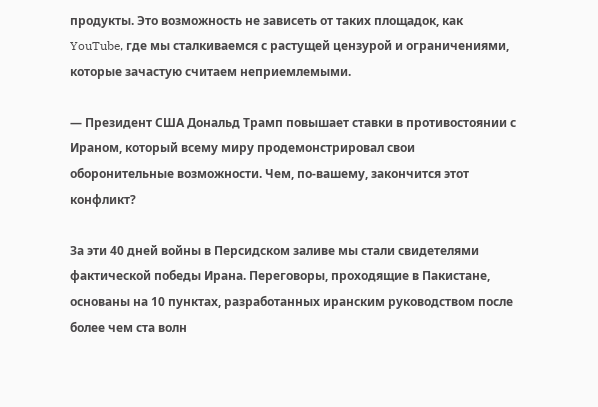продукты. Это возможность не зависеть от таких площадок, как YouTube, где мы сталкиваемся с растущей цензурой и ограничениями, которые зачастую считаем неприемлемыми.

— Президент США Дональд Трамп повышает ставки в противостоянии с Ираном, который всему миру продемонстрировал свои оборонительные возможности. Чем, по-вашему, закончится этот конфликт?

За эти 40 дней войны в Персидском заливе мы стали свидетелями фактической победы Ирана. Переговоры, проходящие в Пакистане, основаны на 10 пунктах, разработанных иранским руководством после более чем ста волн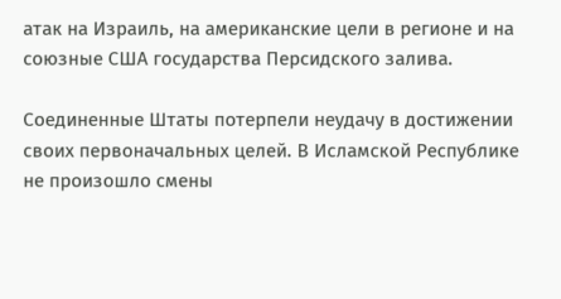атак на Израиль, на американские цели в регионе и на союзные США государства Персидского залива.

Соединенные Штаты потерпели неудачу в достижении своих первоначальных целей. В Исламской Республике не произошло смены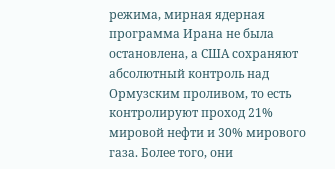режима, мирная ядерная программа Ирана не была остановлена, а США сохраняют абсолютный контроль над Ормузским проливом, то есть контролируют проход 21% мировой нефти и 30% мирового газа. Более того, они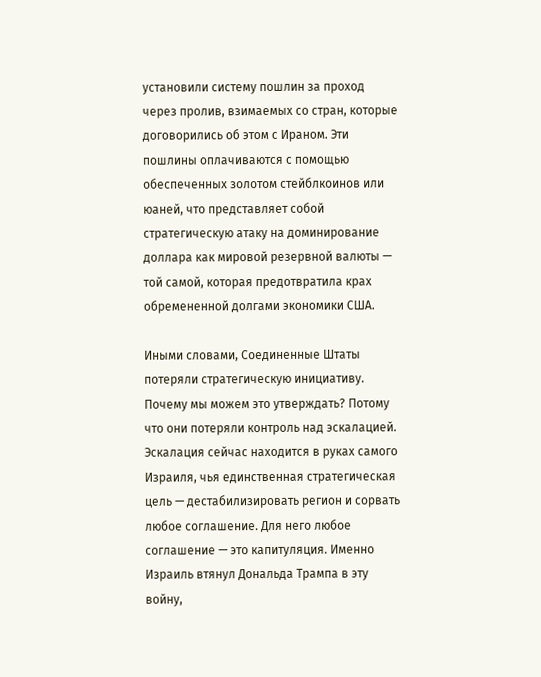установили систему пошлин за проход через пролив, взимаемых со стран, которые договорились об этом с Ираном. Эти пошлины оплачиваются с помощью обеспеченных золотом стейблкоинов или юаней, что представляет собой стратегическую атаку на доминирование доллара как мировой резервной валюты — той самой, которая предотвратила крах обремененной долгами экономики США.

Иными словами, Соединенные Штаты потеряли стратегическую инициативу. Почему мы можем это утверждать? Потому что они потеряли контроль над эскалацией. Эскалация сейчас находится в руках самого Израиля, чья единственная стратегическая цель — дестабилизировать регион и сорвать любое соглашение. Для него любое соглашение — это капитуляция. Именно Израиль втянул Дональда Трампа в эту войну,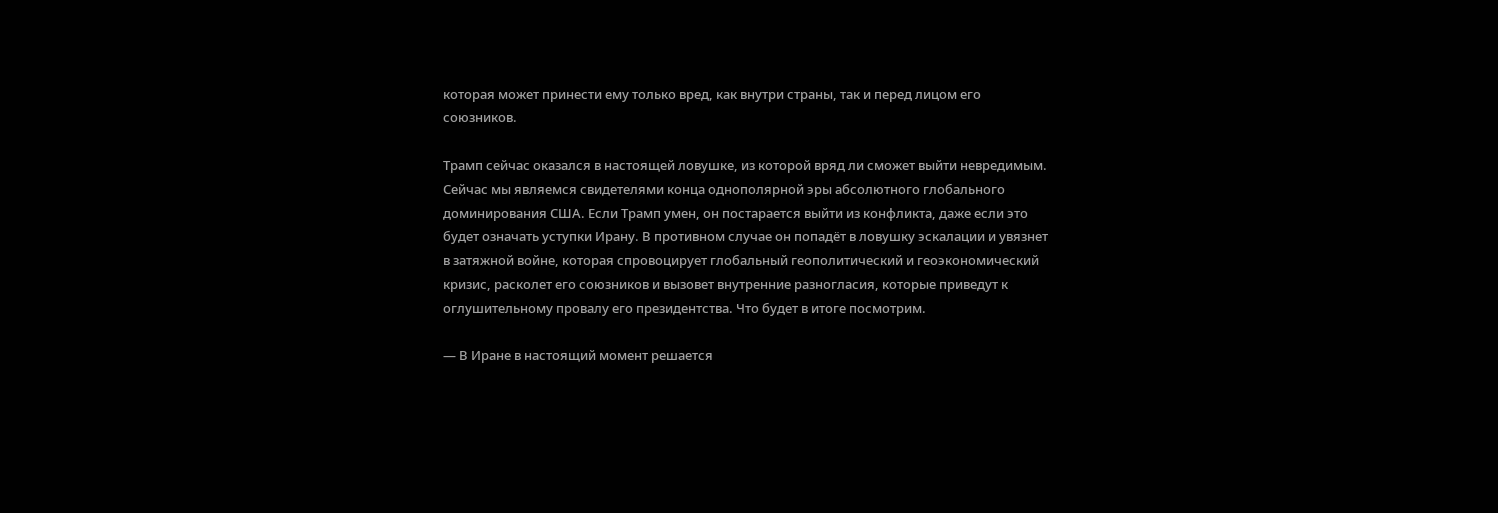которая может принести ему только вред, как внутри страны, так и перед лицом его союзников.

Трамп сейчас оказался в настоящей ловушке, из которой вряд ли сможет выйти невредимым. Сейчас мы являемся свидетелями конца однополярной эры абсолютного глобального доминирования США. Если Трамп умен, он постарается выйти из конфликта, даже если это будет означать уступки Ирану. В противном случае он попадёт в ловушку эскалации и увязнет в затяжной войне, которая спровоцирует глобальный геополитический и геоэкономический кризис, расколет его союзников и вызовет внутренние разногласия, которые приведут к оглушительному провалу его президентства. Что будет в итоге посмотрим.

— В Иране в настоящий момент решается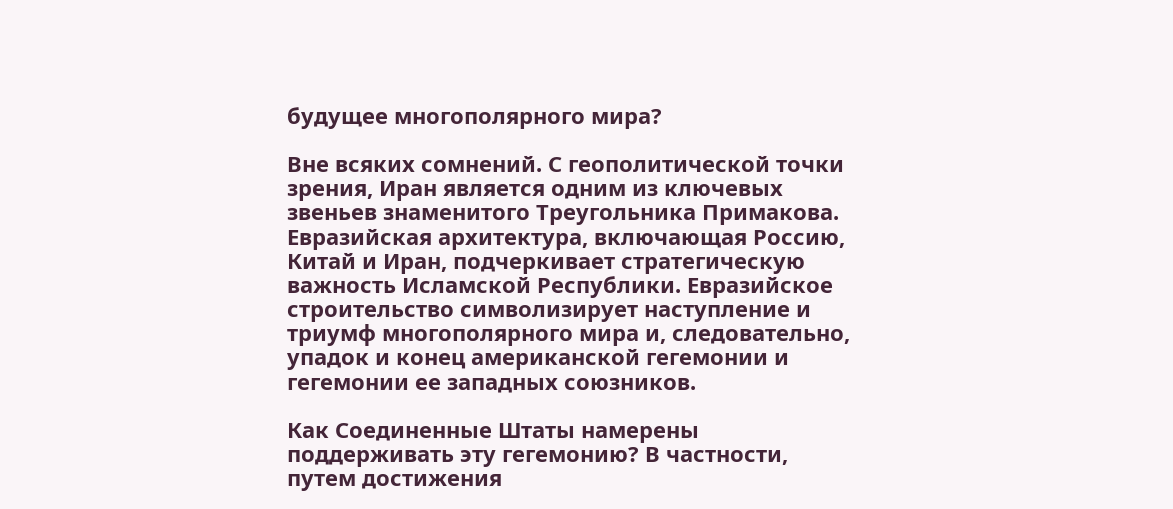будущее многополярного мира?

Вне всяких сомнений. С геополитической точки зрения, Иран является одним из ключевых звеньев знаменитого Треугольника Примакова. Евразийская архитектура, включающая Россию, Китай и Иран, подчеркивает стратегическую важность Исламской Республики. Евразийское строительство символизирует наступление и триумф многополярного мира и, следовательно, упадок и конец американской гегемонии и гегемонии ее западных союзников.

Как Соединенные Штаты намерены поддерживать эту гегемонию? В частности, путем достижения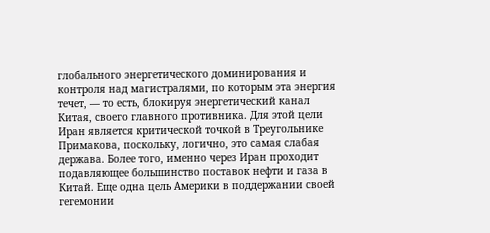глобального энергетического доминирования и контроля над магистралями, по которым эта энергия течет, — то есть, блокируя энергетический канал Китая, своего главного противника. Для этой цели Иран является критической точкой в Треугольнике Примакова, поскольку, логично, это самая слабая держава. Более того, именно через Иран проходит подавляющее большинство поставок нефти и газа в Китай. Еще одна цель Америки в поддержании своей гегемонии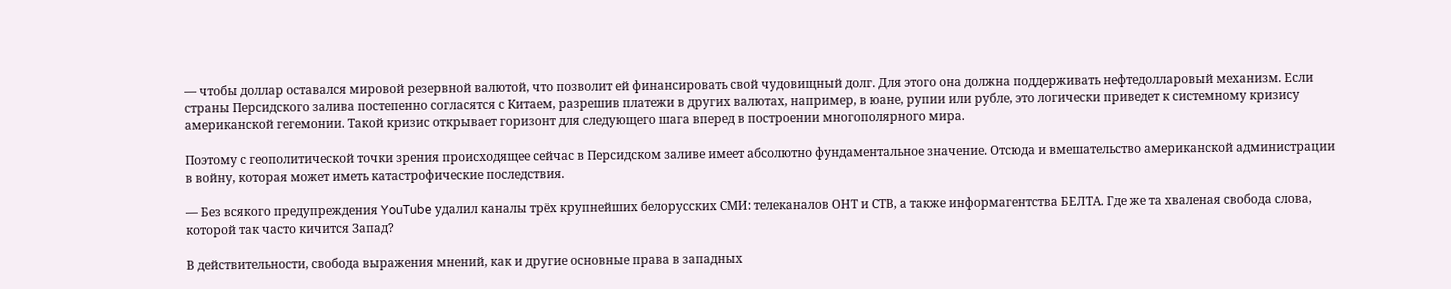— чтобы доллар оставался мировой резервной валютой, что позволит ей финансировать свой чудовищный долг. Для этого она должна поддерживать нефтедолларовый механизм. Если страны Персидского залива постепенно согласятся с Китаем, разрешив платежи в других валютах, например, в юане, рупии или рубле, это логически приведет к системному кризису американской гегемонии. Такой кризис открывает горизонт для следующего шага вперед в построении многополярного мира.

Поэтому с геополитической точки зрения происходящее сейчас в Персидском заливе имеет абсолютно фундаментальное значение. Отсюда и вмешательство американской администрации в войну, которая может иметь катастрофические последствия.

— Без всякого предупреждения YouTube удалил каналы трёх крупнейших белорусских СМИ: телеканалов ОНТ и СТВ, а также информагентства БЕЛТА. Где же та хваленая свобода слова, которой так часто кичится Запад?

В действительности, свобода выражения мнений, как и другие основные права в западных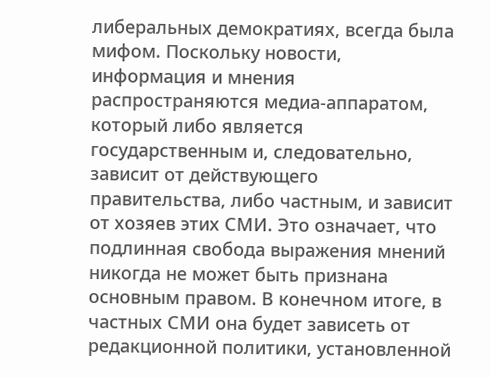либеральных демократиях, всегда была мифом. Поскольку новости, информация и мнения распространяются медиа-аппаратом, который либо является государственным и, следовательно, зависит от действующего правительства, либо частным, и зависит от хозяев этих СМИ. Это означает, что подлинная свобода выражения мнений никогда не может быть признана основным правом. В конечном итоге, в частных СМИ она будет зависеть от редакционной политики, установленной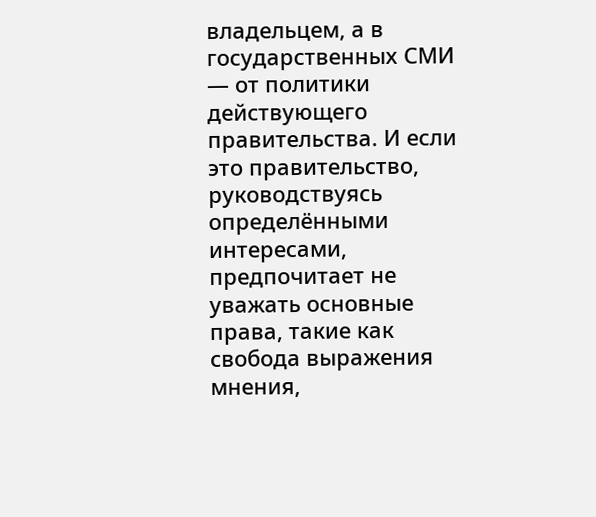владельцем, а в государственных СМИ — от политики действующего правительства. И если это правительство, руководствуясь определёнными интересами, предпочитает не уважать основные права, такие как свобода выражения мнения,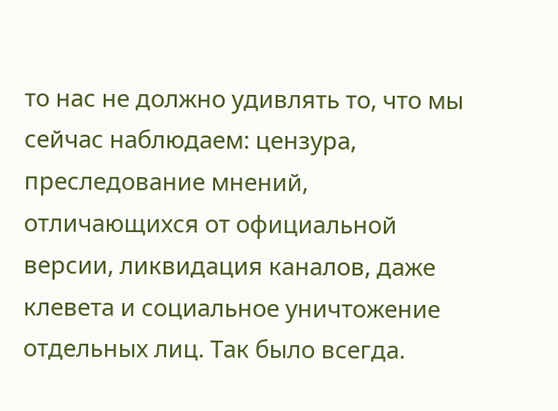то нас не должно удивлять то, что мы сейчас наблюдаем: цензура, преследование мнений, отличающихся от официальной версии, ликвидация каналов, даже клевета и социальное уничтожение отдельных лиц. Так было всегда.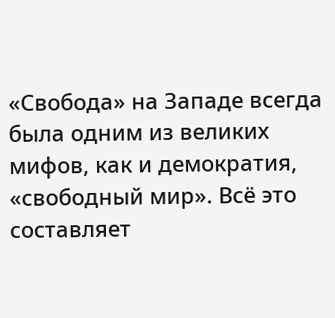«Свобода» на Западе всегда была одним из великих мифов, как и демократия, «свободный мир». Всё это составляет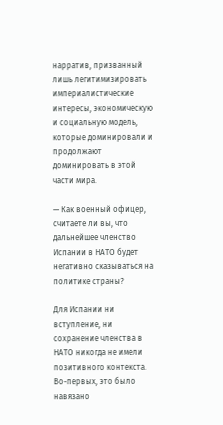нарратив, призванный лишь легитимизировать империалистические интересы, экономическую и социальную модель, которые доминировали и продолжают доминировать в этой части мира.

— Как военный офицер, считаете ли вы, что дальнейшее членство Испании в НАТО будет негативно сказываться на политике страны?

Для Испании ни вступление, ни сохранение членства в НАТО никогда не имели позитивного контекста.  Во-первых, это было навязано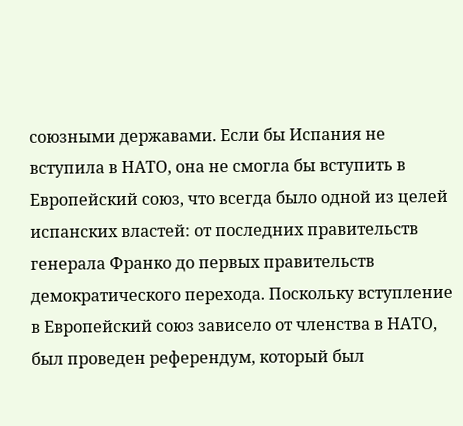союзными державами. Если бы Испания не вступила в НАТО, она не смогла бы вступить в Европейский союз, что всегда было одной из целей испанских властей: от последних правительств генерала Франко до первых правительств демократического перехода. Поскольку вступление в Европейский союз зависело от членства в НАТО, был проведен референдум, который был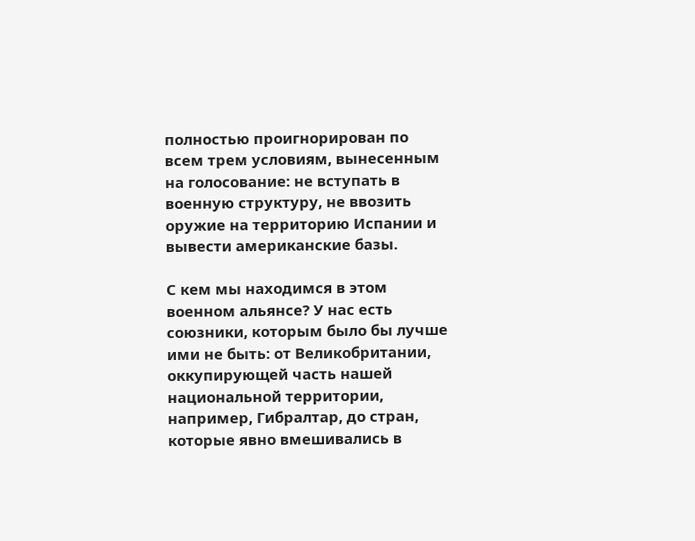полностью проигнорирован по всем трем условиям, вынесенным на голосование: не вступать в военную структуру, не ввозить оружие на территорию Испании и вывести американские базы.

С кем мы находимся в этом военном альянсе? У нас есть союзники, которым было бы лучше ими не быть: от Великобритании, оккупирующей часть нашей национальной территории, например, Гибралтар, до стран, которые явно вмешивались в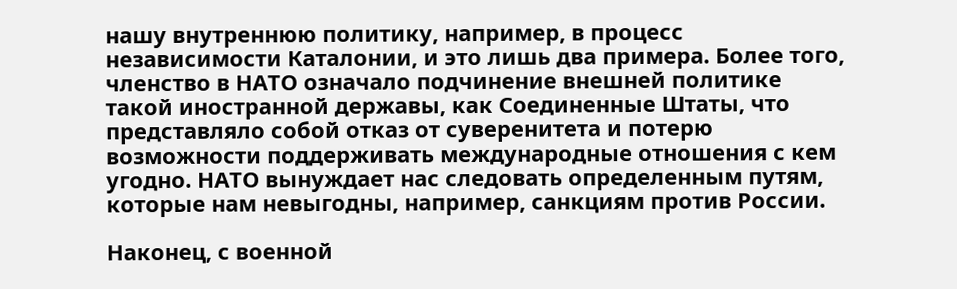нашу внутреннюю политику, например, в процесс независимости Каталонии, и это лишь два примера. Более того, членство в НАТО означало подчинение внешней политике такой иностранной державы, как Соединенные Штаты, что представляло собой отказ от суверенитета и потерю возможности поддерживать международные отношения с кем угодно. НАТО вынуждает нас следовать определенным путям, которые нам невыгодны, например, санкциям против России.

Наконец, с военной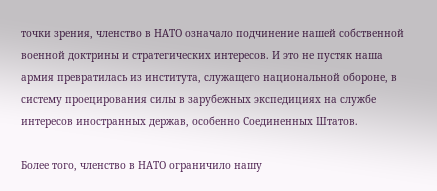точки зрения, членство в НАТО означало подчинение нашей собственной военной доктрины и стратегических интересов. И это не пустяк наша армия превратилась из института, служащего национальной обороне, в систему проецирования силы в зарубежных экспедициях на службе интересов иностранных держав, особенно Соединенных Штатов.

Более того, членство в НАТО ограничило нашу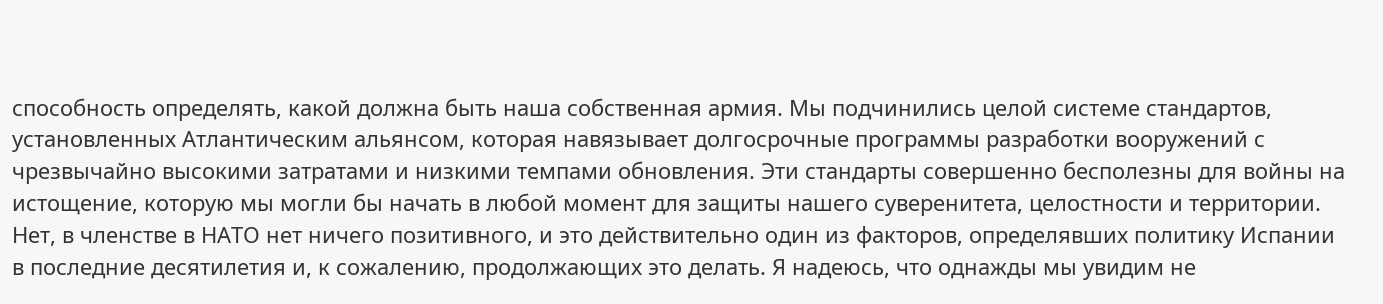способность определять, какой должна быть наша собственная армия. Мы подчинились целой системе стандартов, установленных Атлантическим альянсом, которая навязывает долгосрочные программы разработки вооружений с чрезвычайно высокими затратами и низкими темпами обновления. Эти стандарты совершенно бесполезны для войны на истощение, которую мы могли бы начать в любой момент для защиты нашего суверенитета, целостности и территории. Нет, в членстве в НАТО нет ничего позитивного, и это действительно один из факторов, определявших политику Испании в последние десятилетия и, к сожалению, продолжающих это делать. Я надеюсь, что однажды мы увидим не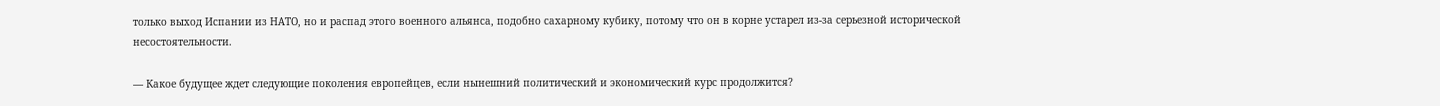только выход Испании из НАТО, но и распад этого военного альянса, подобно сахарному кубику, потому что он в корне устарел из-за серьезной исторической несостоятельности.

— Какое будущее ждет следующие поколения европейцев, если нынешний политический и экономический курс продолжится?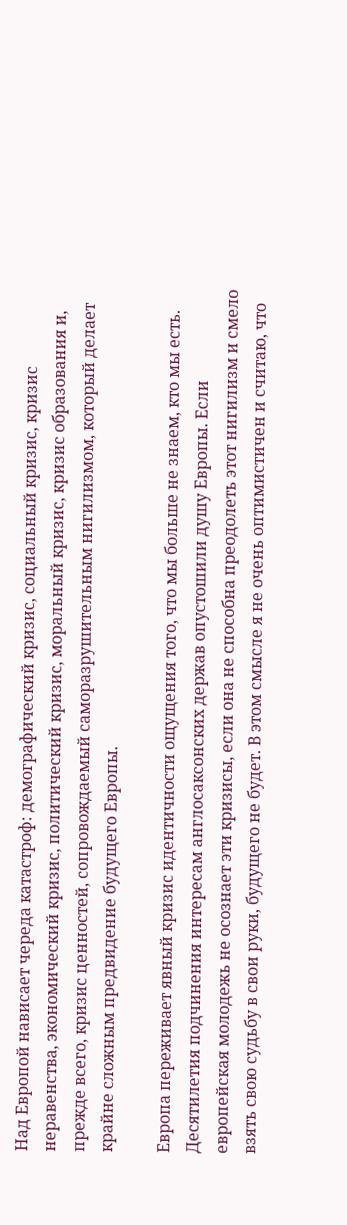Над Европой нависает череда катастроф: демографический кризис, социальный кризис, кризис неравенства, экономический кризис, политический кризис, моральный кризис, кризис образования и, прежде всего, кризис ценностей, сопровождаемый саморазрушительным нигилизмом, который делает крайне сложным предвидение будущего Европы.

Европа переживает явный кризис идентичности ощущения того, что мы больше не знаем, кто мы есть. Десятилетия подчинения интересам англосаксонских держав опустошили душу Европы. Если европейская молодежь не осознает эти кризисы, если она не способна преодолеть этот нигилизм и смело взять свою судьбу в свои руки, будущего не будет. В этом смысле я не очень оптимистичен и считаю, что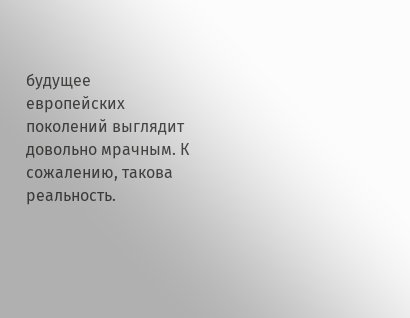будущее европейских поколений выглядит довольно мрачным. К сожалению, такова реальность.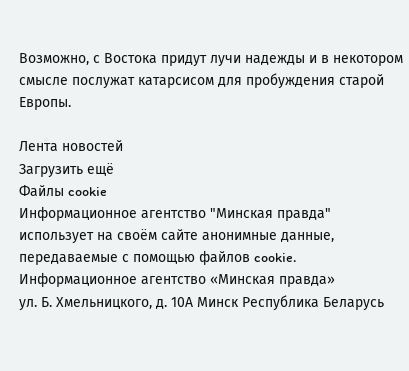Возможно, с Востока придут лучи надежды и в некотором смысле послужат катарсисом для пробуждения старой Европы.

Лента новостей
Загрузить ещё
Файлы cookie
Информационное агентство "Минская правда" использует на своём сайте анонимные данные, передаваемые с помощью файлов cookie.
Информационное агентство «Минская правда»
ул. Б. Хмельницкого, д. 10А Минск Республика Беларусь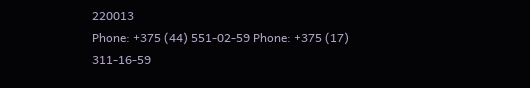220013
Phone: +375 (44) 551-02-59 Phone: +375 (17) 311-16-59